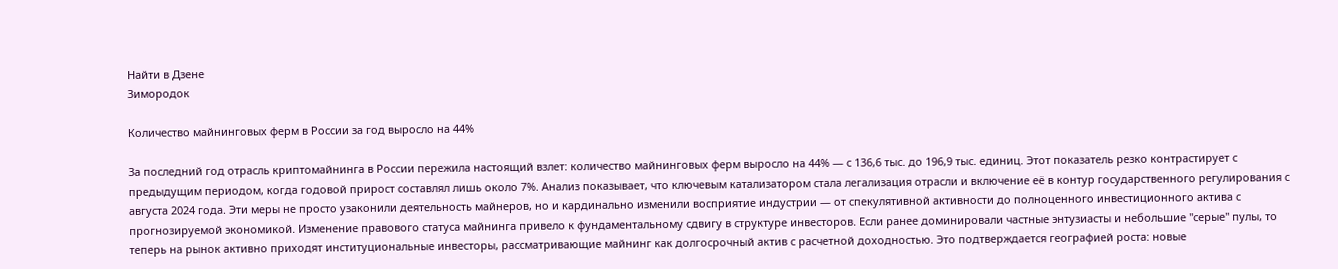Найти в Дзене
Зимородок

Количество майнинговых ферм в России за год выросло на 44%

За последний год отрасль криптомайнинга в России пережила настоящий взлет: количество майнинговых ферм выросло на 44% — с 136,6 тыс. до 196,9 тыс. единиц. Этот показатель резко контрастирует с предыдущим периодом, когда годовой прирост составлял лишь около 7%. Анализ показывает, что ключевым катализатором стала легализация отрасли и включение её в контур государственного регулирования с августа 2024 года. Эти меры не просто узаконили деятельность майнеров, но и кардинально изменили восприятие индустрии — от спекулятивной активности до полноценного инвестиционного актива с прогнозируемой экономикой. Изменение правового статуса майнинга привело к фундаментальному сдвигу в структуре инвесторов. Если ранее доминировали частные энтузиасты и небольшие "серые" пулы, то теперь на рынок активно приходят институциональные инвесторы, рассматривающие майнинг как долгосрочный актив с расчетной доходностью. Это подтверждается географией роста: новые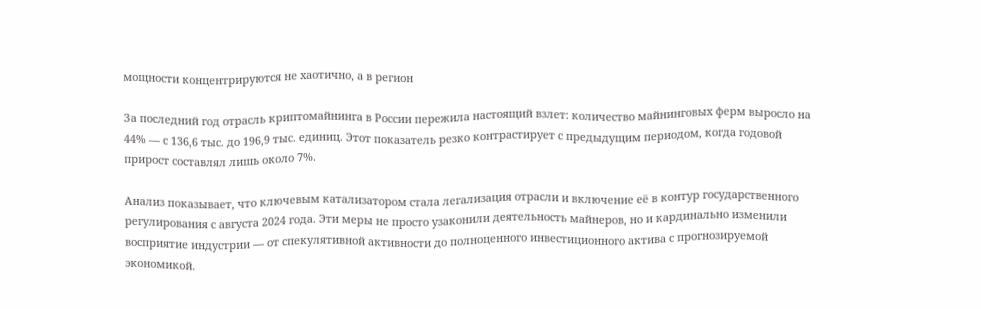мощности концентрируются не хаотично, а в регион

За последний год отрасль криптомайнинга в России пережила настоящий взлет: количество майнинговых ферм выросло на 44% — с 136,6 тыс. до 196,9 тыс. единиц. Этот показатель резко контрастирует с предыдущим периодом, когда годовой прирост составлял лишь около 7%.

Анализ показывает, что ключевым катализатором стала легализация отрасли и включение её в контур государственного регулирования с августа 2024 года. Эти меры не просто узаконили деятельность майнеров, но и кардинально изменили восприятие индустрии — от спекулятивной активности до полноценного инвестиционного актива с прогнозируемой экономикой.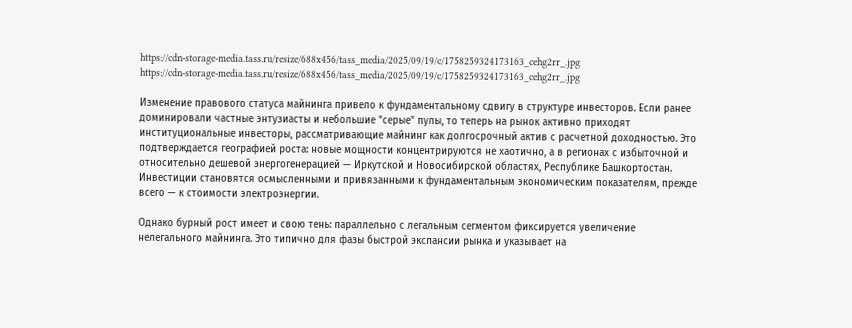https://cdn-storage-media.tass.ru/resize/688x456/tass_media/2025/09/19/c/1758259324173163_cehg2rr_.jpg
https://cdn-storage-media.tass.ru/resize/688x456/tass_media/2025/09/19/c/1758259324173163_cehg2rr_.jpg

Изменение правового статуса майнинга привело к фундаментальному сдвигу в структуре инвесторов. Если ранее доминировали частные энтузиасты и небольшие "серые" пулы, то теперь на рынок активно приходят институциональные инвесторы, рассматривающие майнинг как долгосрочный актив с расчетной доходностью. Это подтверждается географией роста: новые мощности концентрируются не хаотично, а в регионах с избыточной и относительно дешевой энергогенерацией — Иркутской и Новосибирской областях, Республике Башкортостан. Инвестиции становятся осмысленными и привязанными к фундаментальным экономическим показателям, прежде всего — к стоимости электроэнергии.

Однако бурный рост имеет и свою тень: параллельно с легальным сегментом фиксируется увеличение нелегального майнинга. Это типично для фазы быстрой экспансии рынка и указывает на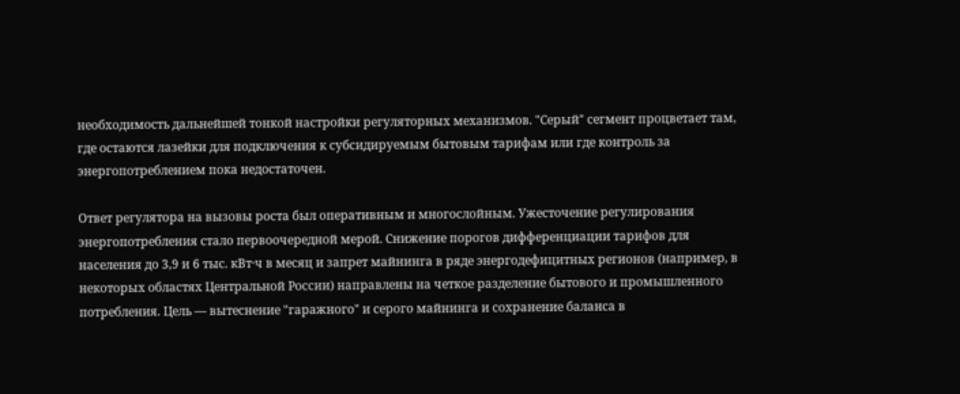необходимость дальнейшей тонкой настройки регуляторных механизмов. "Серый" сегмент процветает там, где остаются лазейки для подключения к субсидируемым бытовым тарифам или где контроль за энергопотреблением пока недостаточен.

Ответ регулятора на вызовы роста был оперативным и многослойным. Ужесточение регулирования энергопотребления стало первоочередной мерой. Снижение порогов дифференциации тарифов для населения до 3,9 и 6 тыс. кВт·ч в месяц и запрет майнинга в ряде энергодефицитных регионов (например, в некоторых областях Центральной России) направлены на четкое разделение бытового и промышленного потребления. Цель — вытеснение "гаражного" и серого майнинга и сохранение баланса в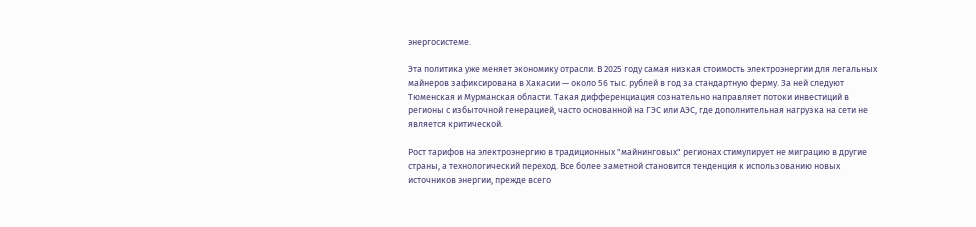энергосистеме.

Эта политика уже меняет экономику отрасли. В 2025 году самая низкая стоимость электроэнергии для легальных майнеров зафиксирована в Хакасии — около 56 тыс. рублей в год за стандартную ферму. За ней следуют Тюменская и Мурманская области. Такая дифференциация сознательно направляет потоки инвестиций в регионы с избыточной генерацией, часто основанной на ГЭС или АЭС, где дополнительная нагрузка на сети не является критической.

Рост тарифов на электроэнергию в традиционных "майнинговых" регионах стимулирует не миграцию в другие страны, а технологический переход. Все более заметной становится тенденция к использованию новых источников энергии, прежде всего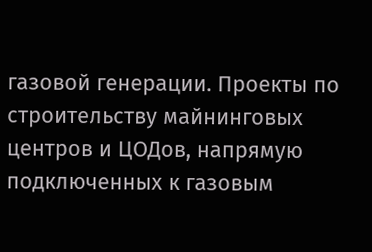газовой генерации. Проекты по строительству майнинговых центров и ЦОДов, напрямую подключенных к газовым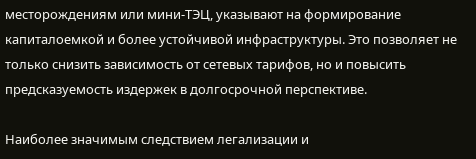месторождениям или мини-ТЭЦ, указывают на формирование капиталоемкой и более устойчивой инфраструктуры. Это позволяет не только снизить зависимость от сетевых тарифов, но и повысить предсказуемость издержек в долгосрочной перспективе.

Наиболее значимым следствием легализации и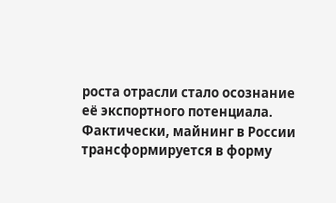роста отрасли стало осознание её экспортного потенциала. Фактически, майнинг в России трансформируется в форму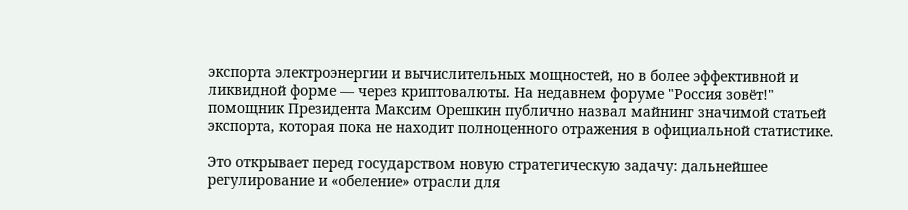экспорта электроэнергии и вычислительных мощностей, но в более эффективной и ликвидной форме — через криптовалюты. На недавнем форуме "Россия зовёт!" помощник Президента Максим Орешкин публично назвал майнинг значимой статьей экспорта, которая пока не находит полноценного отражения в официальной статистике.

Это открывает перед государством новую стратегическую задачу: дальнейшее регулирование и «обеление» отрасли для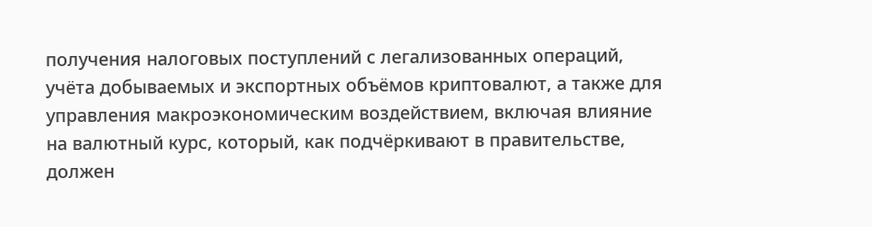получения налоговых поступлений с легализованных операций, учёта добываемых и экспортных объёмов криптовалют, а также для управления макроэкономическим воздействием, включая влияние на валютный курс, который, как подчёркивают в правительстве, должен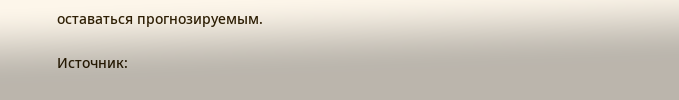оставаться прогнозируемым.

Источник: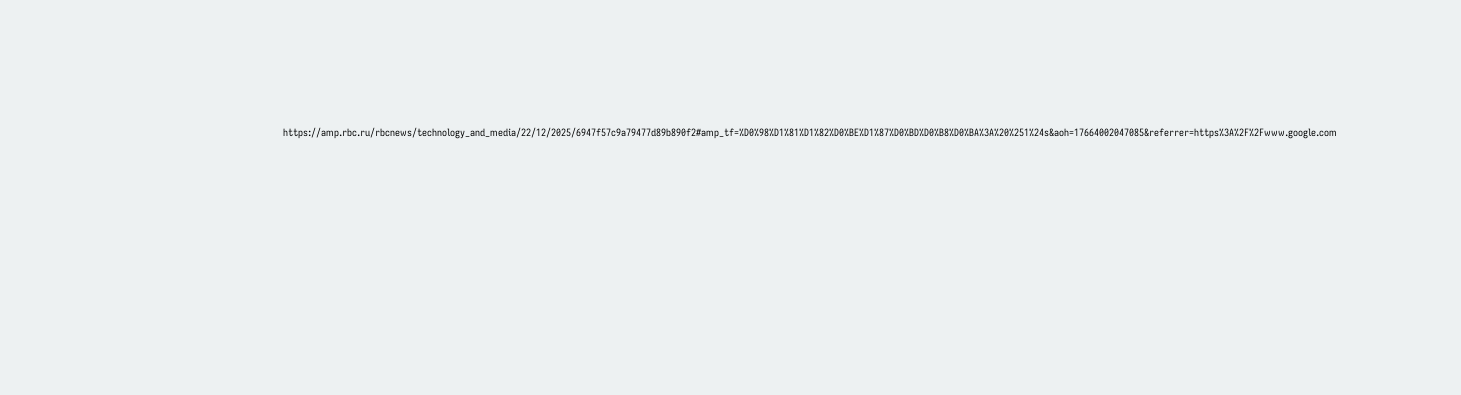https://amp.rbc.ru/rbcnews/technology_and_media/22/12/2025/6947f57c9a79477d89b890f2#amp_tf=%D0%98%D1%81%D1%82%D0%BE%D1%87%D0%BD%D0%B8%D0%BA%3A%20%251%24s&aoh=17664002047085&referrer=https%3A%2F%2Fwww.google.com